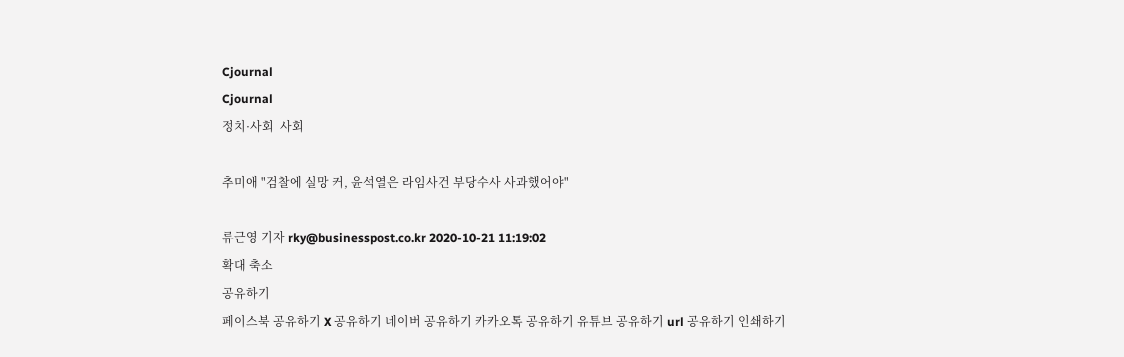Cjournal
Cjournal
정치·사회  사회

추미애 "검찰에 실망 커, 윤석열은 라임사건 부당수사 사과했어야"

류근영 기자 rky@businesspost.co.kr 2020-10-21 11:19:02
확대 축소
공유하기
페이스북 공유하기 X 공유하기 네이버 공유하기 카카오톡 공유하기 유튜브 공유하기 url 공유하기 인쇄하기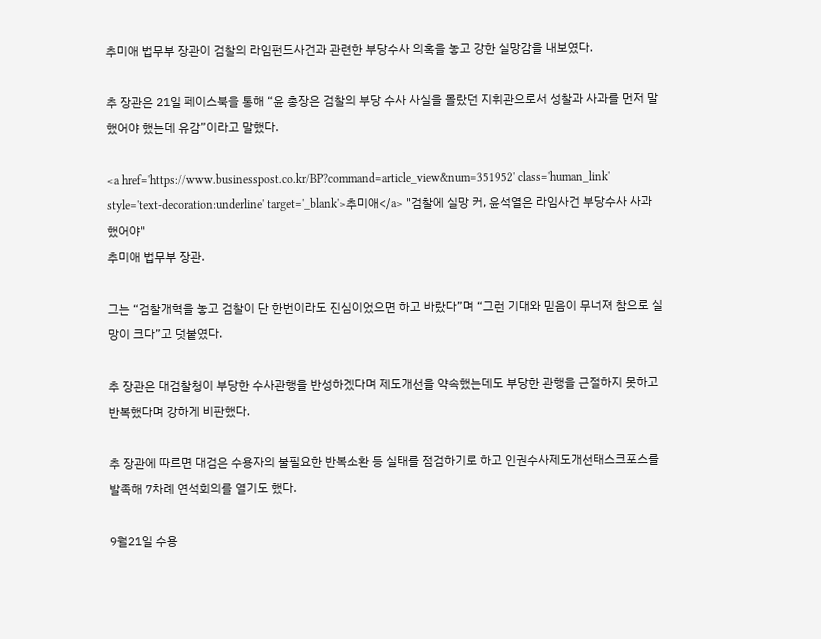추미애 법무부 장관이 검찰의 라임펀드사건과 관련한 부당수사 의혹을 놓고 강한 실망감을 내보였다.

추 장관은 21일 페이스북을 통해 “윤 총장은 검찰의 부당 수사 사실을 몰랐던 지휘관으로서 성찰과 사과를 먼저 말했어야 했는데 유감”이라고 말했다.

<a href='https://www.businesspost.co.kr/BP?command=article_view&num=351952' class='human_link' style='text-decoration:underline' target='_blank'>추미애</a> "검찰에 실망 커, 윤석열은 라임사건 부당수사 사과했어야"
추미애 법무부 장관.

그는 “검찰개혁을 놓고 검찰이 단 한번이라도 진심이었으면 하고 바랐다”며 “그런 기대와 믿음이 무너져 참으로 실망이 크다”고 덧붙였다.

추 장관은 대검찰청이 부당한 수사관행을 반성하겠다며 제도개선을 약속했는데도 부당한 관행을 근절하지 못하고 반복했다며 강하게 비판했다.

추 장관에 따르면 대검은 수용자의 불필요한 반복소환 등 실태를 점검하기로 하고 인권수사제도개선태스크포스를 발족해 7차례 연석회의를 열기도 했다.

9월21일 수용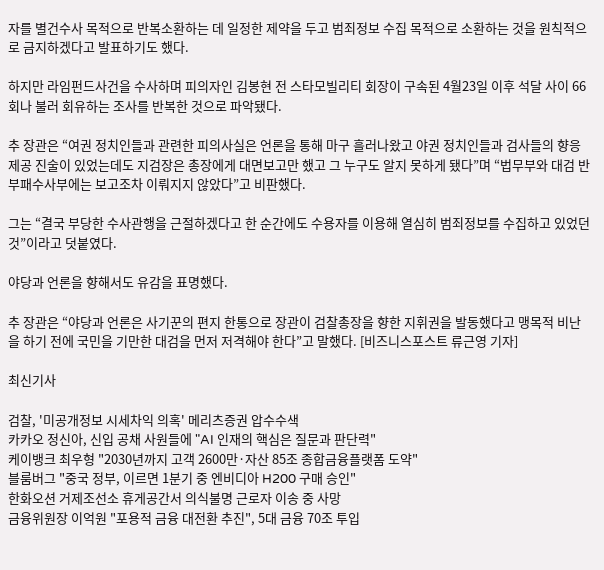자를 별건수사 목적으로 반복소환하는 데 일정한 제약을 두고 범죄정보 수집 목적으로 소환하는 것을 원칙적으로 금지하겠다고 발표하기도 했다.

하지만 라임펀드사건을 수사하며 피의자인 김봉현 전 스타모빌리티 회장이 구속된 4월23일 이후 석달 사이 66회나 불러 회유하는 조사를 반복한 것으로 파악됐다.

추 장관은 “여권 정치인들과 관련한 피의사실은 언론을 통해 마구 흘러나왔고 야권 정치인들과 검사들의 향응제공 진술이 있었는데도 지검장은 총장에게 대면보고만 했고 그 누구도 알지 못하게 됐다”며 “법무부와 대검 반부패수사부에는 보고조차 이뤄지지 않았다”고 비판했다.

그는 “결국 부당한 수사관행을 근절하겠다고 한 순간에도 수용자를 이용해 열심히 범죄정보를 수집하고 있었던 것”이라고 덧붙였다.

야당과 언론을 향해서도 유감을 표명했다.

추 장관은 “야당과 언론은 사기꾼의 편지 한통으로 장관이 검찰총장을 향한 지휘권을 발동했다고 맹목적 비난을 하기 전에 국민을 기만한 대검을 먼저 저격해야 한다”고 말했다. [비즈니스포스트 류근영 기자]

최신기사

검찰, '미공개정보 시세차익 의혹' 메리츠증권 압수수색
카카오 정신아, 신입 공채 사원들에 "AI 인재의 핵심은 질문과 판단력"
케이뱅크 최우형 "2030년까지 고객 2600만·자산 85조 종합금융플랫폼 도약"
블룸버그 "중국 정부, 이르면 1분기 중 엔비디아 H200 구매 승인"
한화오션 거제조선소 휴게공간서 의식불명 근로자 이송 중 사망
금융위원장 이억원 "포용적 금융 대전환 추진", 5대 금융 70조 투입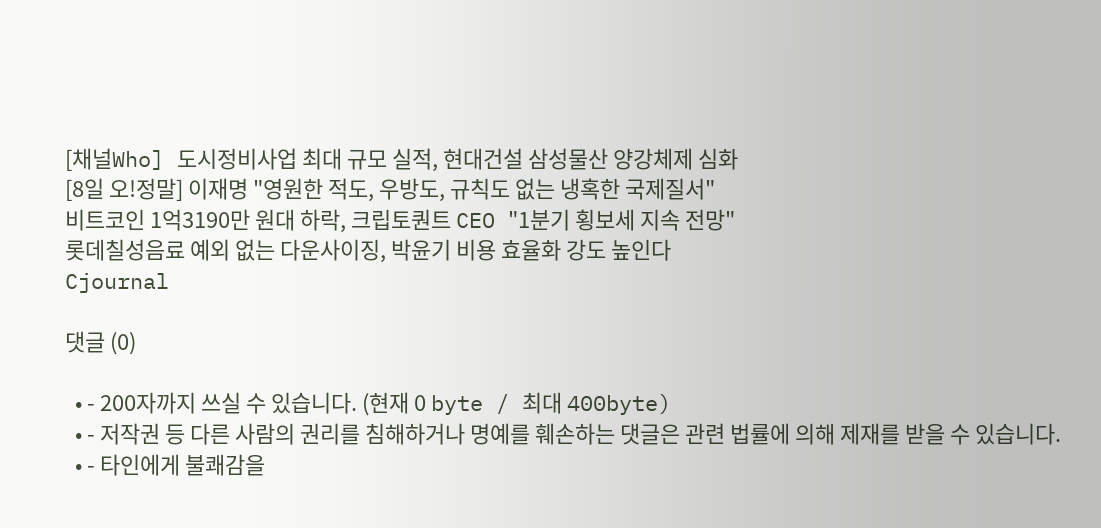[채널Who] 도시정비사업 최대 규모 실적, 현대건설 삼성물산 양강체제 심화
[8일 오!정말] 이재명 "영원한 적도, 우방도, 규칙도 없는 냉혹한 국제질서"
비트코인 1억3190만 원대 하락, 크립토퀀트 CEO "1분기 횡보세 지속 전망"
롯데칠성음료 예외 없는 다운사이징, 박윤기 비용 효율화 강도 높인다
Cjournal

댓글 (0)

  • - 200자까지 쓰실 수 있습니다. (현재 0 byte / 최대 400byte)
  • - 저작권 등 다른 사람의 권리를 침해하거나 명예를 훼손하는 댓글은 관련 법률에 의해 제재를 받을 수 있습니다.
  • - 타인에게 불쾌감을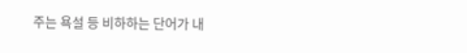주는 욕설 등 비하하는 단어가 내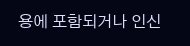용에 포함되거나 인신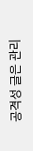공격성 글은 관리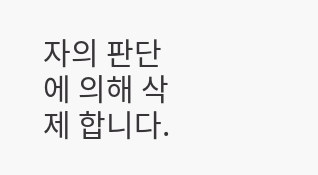자의 판단에 의해 삭제 합니다.